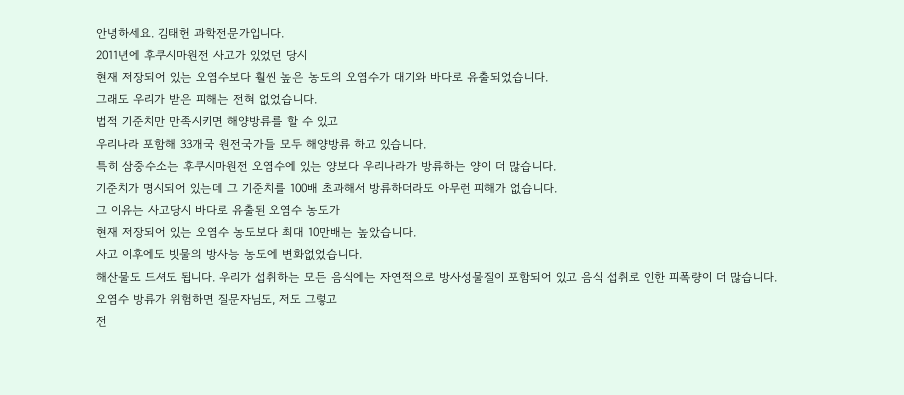안녕하세요. 김태헌 과학전문가입니다.
2011년에 후쿠시마원전 사고가 있었던 당시
현재 저장되어 있는 오염수보다 훨씬 높은 농도의 오염수가 대기와 바다로 유출되었습니다.
그래도 우리가 받은 피해는 전혀 없었습니다.
법적 기준치만 만족시키면 해양방류를 할 수 있고
우리나라 포함해 33개국 원전국가들 모두 해양방류 하고 있습니다.
특히 삼중수소는 후쿠시마원전 오염수에 있는 양보다 우리나라가 방류하는 양이 더 많습니다.
기준치가 명시되어 있는데 그 기준치를 100배 초과해서 방류하더라도 아무런 피해가 없습니다.
그 이유는 사고당시 바다로 유출된 오염수 농도가
현재 저장되어 있는 오염수 농도보다 최대 10만배는 높았습니다.
사고 이후에도 빗물의 방사능 농도에 변화없었습니다.
해산물도 드셔도 됩니다. 우리가 섭취하는 모든 음식에는 자연적으로 방사성물질이 포함되어 있고 음식 섭취로 인한 피폭량이 더 많습니다.
오염수 방류가 위험하면 질문자님도, 저도 그렇고
전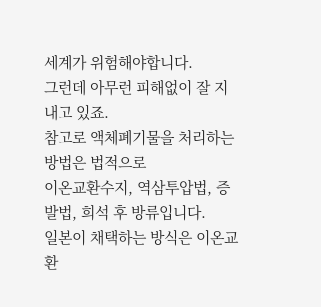세계가 위험해야합니다.
그런데 아무런 피해없이 잘 지내고 있죠.
참고로 액체폐기물을 처리하는 방법은 법적으로
이온교환수지, 역삼투압법, 증발법, 희석 후 방류입니다.
일본이 채택하는 방식은 이온교환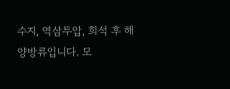수지, 역삼투압, 희석 후 해양방류입니다. 모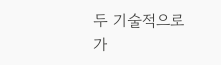두 기술적으로 가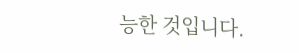능한 것입니다.